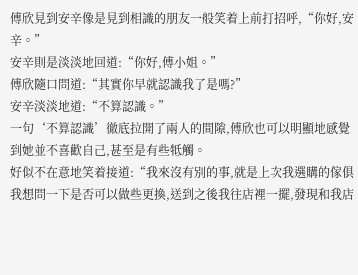傅欣見到安辛像是見到相識的朋友一般笑着上前打招呼,“你好,安辛。”
安辛則是淡淡地回道:“你好,傅小姐。”
傅欣隨口問道:“其實你早就認識我了是嗎?”
安辛淡淡地道:“不算認識。”
一句‘不算認識’徹底拉開了兩人的間隙,傅欣也可以明顯地感覺到她並不喜歡自己,甚至是有些牴觸。
好似不在意地笑着接道:“我來沒有別的事,就是上次我選購的傢俱我想問一下是否可以做些更換,送到之後我往店裡一擺,發現和我店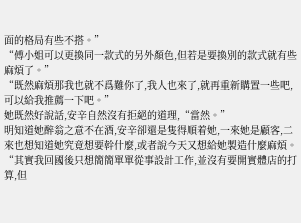面的格局有些不搭。”
“傅小姐可以更換同一款式的另外顏色,但若是要換別的款式就有些麻煩了。”
“既然麻煩那我也就不爲難你了,我人也來了,就再重新購置一些吧,可以給我推薦一下吧。”
她既然好說話,安辛自然沒有拒絕的道理,“當然。”
明知道她醉翁之意不在酒,安辛卻還是隻得順着她,一來她是顧客,二來也想知道她究竟想要幹什麼,或者說今天又想給她製造什麼麻煩。
“其實我回國後只想簡簡單單從事設計工作,並沒有要開實體店的打算,但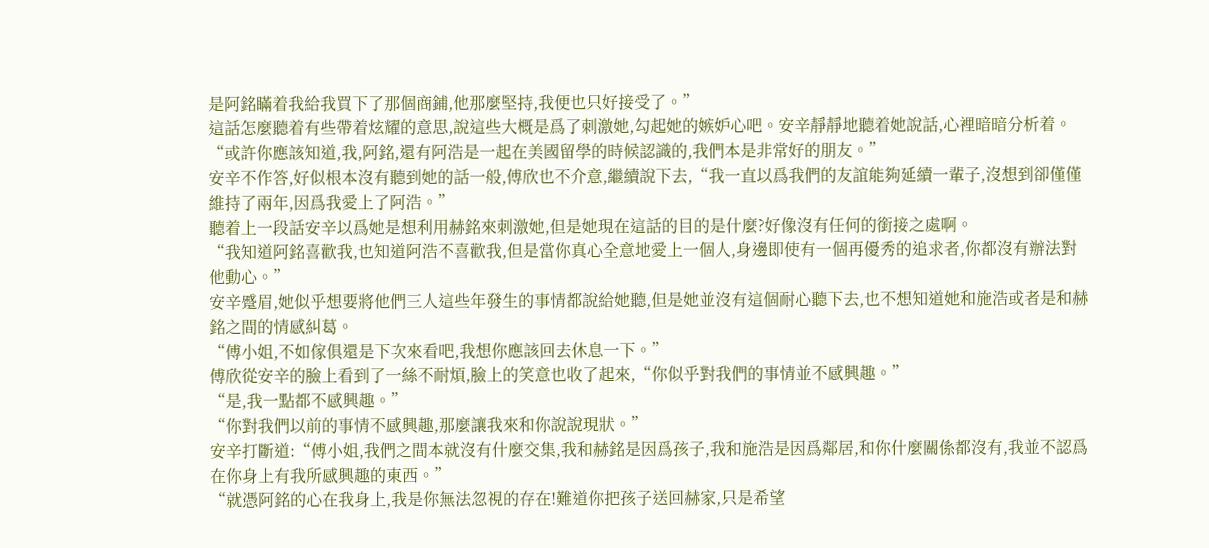是阿銘瞞着我給我買下了那個商鋪,他那麼堅持,我便也只好接受了。”
這話怎麼聽着有些帶着炫耀的意思,說這些大概是爲了刺激她,勾起她的嫉妒心吧。安辛靜靜地聽着她說話,心裡暗暗分析着。
“或許你應該知道,我,阿銘,還有阿浩是一起在美國留學的時候認識的,我們本是非常好的朋友。”
安辛不作答,好似根本沒有聽到她的話一般,傅欣也不介意,繼續說下去,“我一直以爲我們的友誼能夠延續一輩子,沒想到卻僅僅維持了兩年,因爲我愛上了阿浩。”
聽着上一段話安辛以爲她是想利用赫銘來刺激她,但是她現在這話的目的是什麼?好像沒有任何的銜接之處啊。
“我知道阿銘喜歡我,也知道阿浩不喜歡我,但是當你真心全意地愛上一個人,身邊即使有一個再優秀的追求者,你都沒有辦法對他動心。”
安辛蹙眉,她似乎想要將他們三人這些年發生的事情都說給她聽,但是她並沒有這個耐心聽下去,也不想知道她和施浩或者是和赫銘之間的情感糾葛。
“傅小姐,不如傢俱還是下次來看吧,我想你應該回去休息一下。”
傅欣從安辛的臉上看到了一絲不耐煩,臉上的笑意也收了起來,“你似乎對我們的事情並不感興趣。”
“是,我一點都不感興趣。”
“你對我們以前的事情不感興趣,那麼讓我來和你說說現狀。”
安辛打斷道:“傅小姐,我們之間本就沒有什麼交集,我和赫銘是因爲孩子,我和施浩是因爲鄰居,和你什麼關係都沒有,我並不認爲在你身上有我所感興趣的東西。”
“就憑阿銘的心在我身上,我是你無法忽視的存在!難道你把孩子送回赫家,只是希望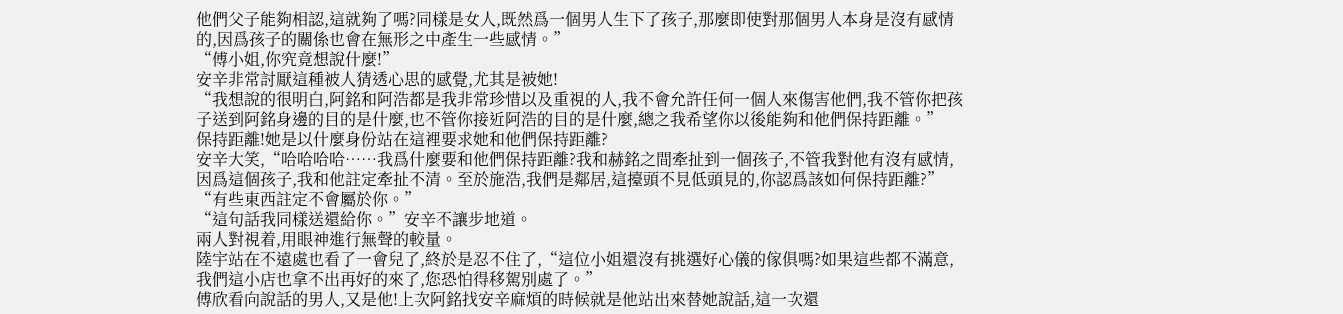他們父子能夠相認,這就夠了嗎?同樣是女人,既然爲一個男人生下了孩子,那麼即使對那個男人本身是沒有感情的,因爲孩子的關係也會在無形之中產生一些感情。”
“傅小姐,你究竟想說什麼!”
安辛非常討厭這種被人猜透心思的感覺,尤其是被她!
“我想說的很明白,阿銘和阿浩都是我非常珍惜以及重視的人,我不會允許任何一個人來傷害他們,我不管你把孩子送到阿銘身邊的目的是什麼,也不管你接近阿浩的目的是什麼,總之我希望你以後能夠和他們保持距離。”
保持距離!她是以什麼身份站在這裡要求她和他們保持距離?
安辛大笑,“哈哈哈哈……我爲什麼要和他們保持距離?我和赫銘之間牽扯到一個孩子,不管我對他有沒有感情,因爲這個孩子,我和他註定牽扯不清。至於施浩,我們是鄰居,這擡頭不見低頭見的,你認爲該如何保持距離?”
“有些東西註定不會屬於你。”
“這句話我同樣送還給你。”安辛不讓步地道。
兩人對視着,用眼神進行無聲的較量。
陸宇站在不遠處也看了一會兒了,終於是忍不住了,“這位小姐還沒有挑選好心儀的傢俱嗎?如果這些都不滿意,我們這小店也拿不出再好的來了,您恐怕得移駕別處了。”
傅欣看向說話的男人,又是他!上次阿銘找安辛麻煩的時候就是他站出來替她說話,這一次還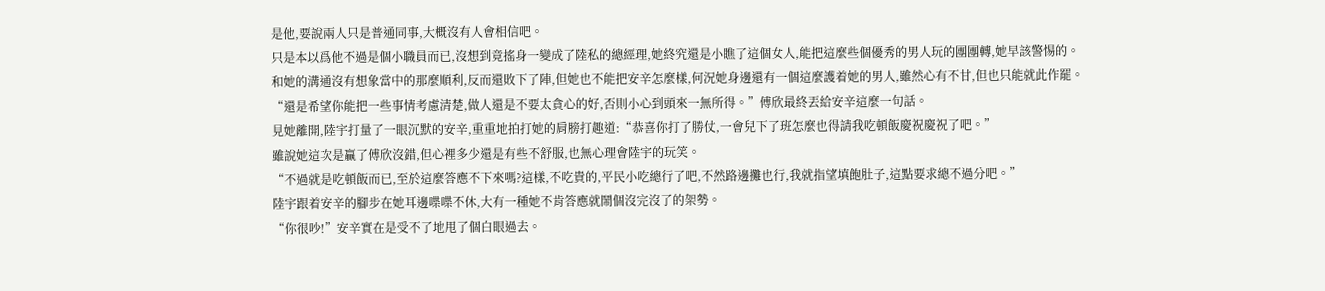是他,要說兩人只是普通同事,大概沒有人會相信吧。
只是本以爲他不過是個小職員而已,沒想到竟搖身一變成了陸私的總經理,她終究還是小瞧了這個女人,能把這麼些個優秀的男人玩的團團轉,她早該警惕的。
和她的溝通沒有想象當中的那麼順利,反而還敗下了陣,但她也不能把安辛怎麼樣,何況她身邊還有一個這麼護着她的男人,雖然心有不甘,但也只能就此作罷。
“還是希望你能把一些事情考慮清楚,做人還是不要太貪心的好,否則小心到頭來一無所得。”傅欣最終丟給安辛這麼一句話。
見她離開,陸宇打量了一眼沉默的安辛,重重地拍打她的肩膀打趣道:“恭喜你打了勝仗,一會兒下了班怎麼也得請我吃頓飯慶祝慶祝了吧。”
雖說她這次是贏了傅欣沒錯,但心裡多少還是有些不舒服,也無心理會陸宇的玩笑。
“不過就是吃頓飯而已,至於這麼答應不下來嗎?這樣,不吃貴的,平民小吃總行了吧,不然路邊攤也行,我就指望填飽肚子,這點要求總不過分吧。”
陸宇跟着安辛的腳步在她耳邊喋喋不休,大有一種她不肯答應就鬧個沒完沒了的架勢。
“你很吵!”安辛實在是受不了地甩了個白眼過去。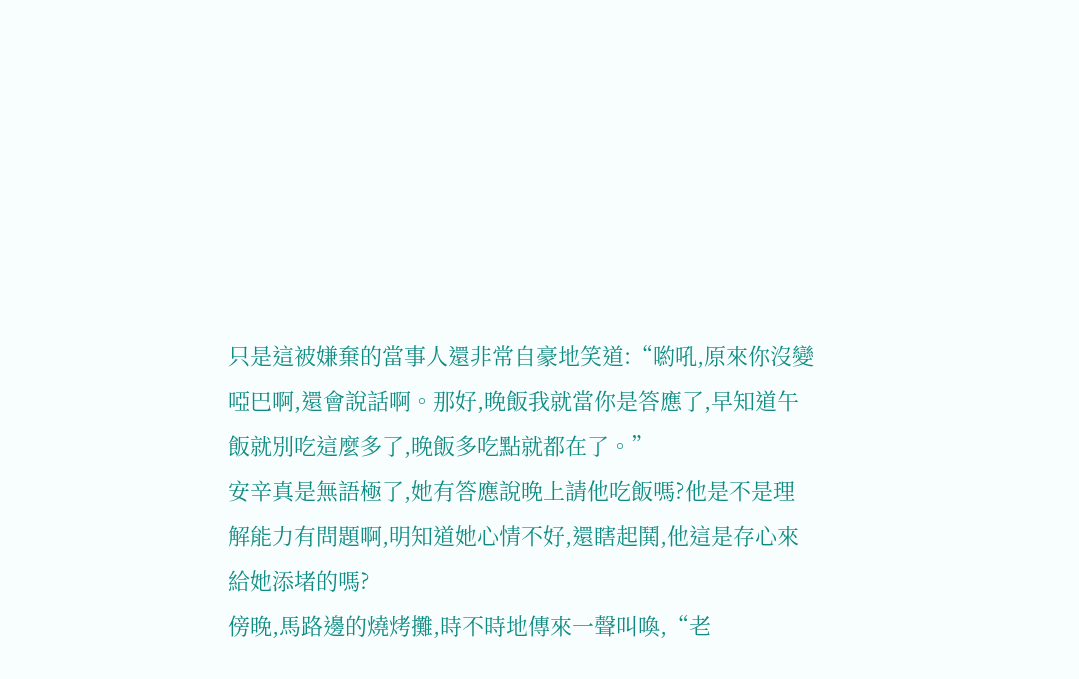只是這被嫌棄的當事人還非常自豪地笑道:“喲吼,原來你沒變啞巴啊,還會說話啊。那好,晚飯我就當你是答應了,早知道午飯就別吃這麼多了,晚飯多吃點就都在了。”
安辛真是無語極了,她有答應說晚上請他吃飯嗎?他是不是理解能力有問題啊,明知道她心情不好,還瞎起鬨,他這是存心來給她添堵的嗎?
傍晚,馬路邊的燒烤攤,時不時地傳來一聲叫喚,“老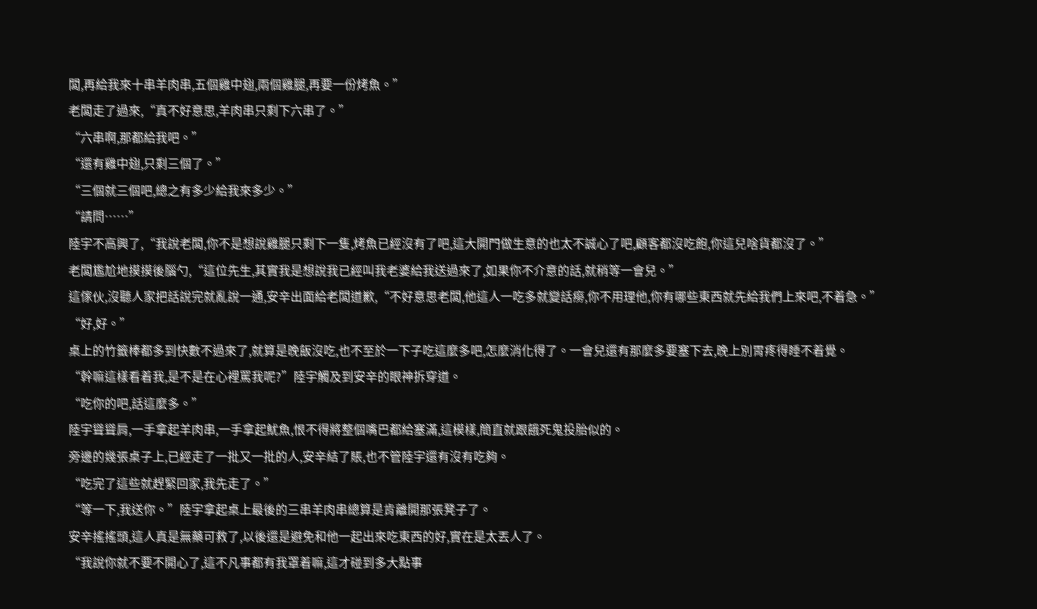闆,再給我來十串羊肉串,五個雞中翅,兩個雞腿,再要一份烤魚。”
老闆走了過來,“真不好意思,羊肉串只剩下六串了。”
“六串啊,那都給我吧。”
“還有雞中翅,只剩三個了。”
“三個就三個吧,總之有多少給我來多少。”
“請問……”
陸宇不高興了,“我說老闆,你不是想說雞腿只剩下一隻,烤魚已經沒有了吧,這大開門做生意的也太不誠心了吧,顧客都沒吃飽,你這兒啥貨都沒了。”
老闆尷尬地摸摸後腦勺,“這位先生,其實我是想說我已經叫我老婆給我送過來了,如果你不介意的話,就稍等一會兒。”
這傢伙,沒聽人家把話說完就亂說一通,安辛出面給老闆道歉,“不好意思老闆,他這人一吃多就變話癆,你不用理他,你有哪些東西就先給我們上來吧,不着急。”
“好,好。”
桌上的竹籤棒都多到快數不過來了,就算是晚飯沒吃,也不至於一下子吃這麼多吧,怎麼消化得了。一會兒還有那麼多要塞下去,晚上別胃疼得睡不着覺。
“幹嘛這樣看着我,是不是在心裡罵我呢?”陸宇觸及到安辛的眼神拆穿道。
“吃你的吧,話這麼多。”
陸宇聳聳肩,一手拿起羊肉串,一手拿起魷魚,恨不得將整個嘴巴都給塞滿,這模樣,簡直就跟餓死鬼投胎似的。
旁邊的幾張桌子上,已經走了一批又一批的人,安辛結了賬,也不管陸宇還有沒有吃夠。
“吃完了這些就趕緊回家,我先走了。”
“等一下,我送你。”陸宇拿起桌上最後的三串羊肉串總算是肯離開那張凳子了。
安辛搖搖頭,這人真是無藥可救了,以後還是避免和他一起出來吃東西的好,實在是太丟人了。
“我說你就不要不開心了,這不凡事都有我罩着嘛,這才碰到多大點事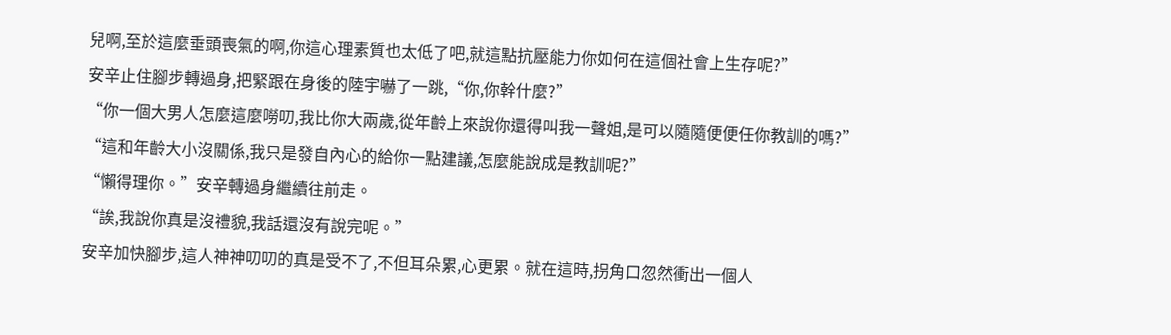兒啊,至於這麼垂頭喪氣的啊,你這心理素質也太低了吧,就這點抗壓能力你如何在這個社會上生存呢?”
安辛止住腳步轉過身,把緊跟在身後的陸宇嚇了一跳,“你,你幹什麼?”
“你一個大男人怎麼這麼嘮叨,我比你大兩歲,從年齡上來說你還得叫我一聲姐,是可以隨隨便便任你教訓的嗎?”
“這和年齡大小沒關係,我只是發自內心的給你一點建議,怎麼能說成是教訓呢?”
“懶得理你。”安辛轉過身繼續往前走。
“誒,我說你真是沒禮貌,我話還沒有說完呢。”
安辛加快腳步,這人神神叨叨的真是受不了,不但耳朵累,心更累。就在這時,拐角口忽然衝出一個人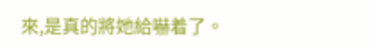來,是真的將她給嚇着了。